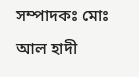সম্পাদকঃ মোঃ আল হাদী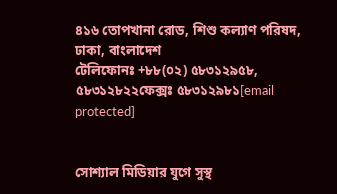৪১৬ তোপখানা রোড, শিশু কল্যাণ পরিষদ, ঢাকা, বাংলাদেশ
টেলিফোনঃ +৮৮(০২) ৫৮৩১২৯৫৮, ৫৮৩১২৮২২ফেক্সঃ ৫৮৩১২৯৮১[email protected]


সোশ্যাল মিডিয়ার যুগে সুস্থ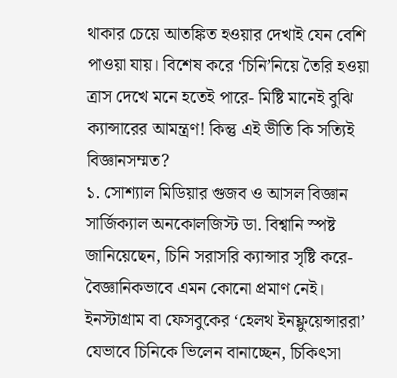থাকার চেয়ে আতঙ্কিত হওয়ার দেখাই যেন বেশি পাওয়া যায়। বিশেষ করে ‘চিনি’নিয়ে তৈরি হওয়া ত্রাস দেখে মনে হতেই পারে- মিষ্টি মানেই বুঝি ক্যান্সারের আমন্ত্রণ! কিন্তু এই ভীতি কি সত্যিই বিজ্ঞানসম্মত?
১. সোশ্যাল মিডিয়ার গুজব ও আসল বিজ্ঞান
সার্জিক্যাল অনকোলজিস্ট ডা. বিশ্বানি স্পষ্ট জানিয়েছেন, চিনি সরাসরি ক্যান্সার সৃষ্টি করে- বৈজ্ঞানিকভাবে এমন কোনো প্রমাণ নেই।
ইনস্টাগ্রাম বা ফেসবুকের ‘হেলথ ইনফ্লুয়েন্সাররা’ যেভাবে চিনিকে ভিলেন বানাচ্ছেন, চিকিৎসা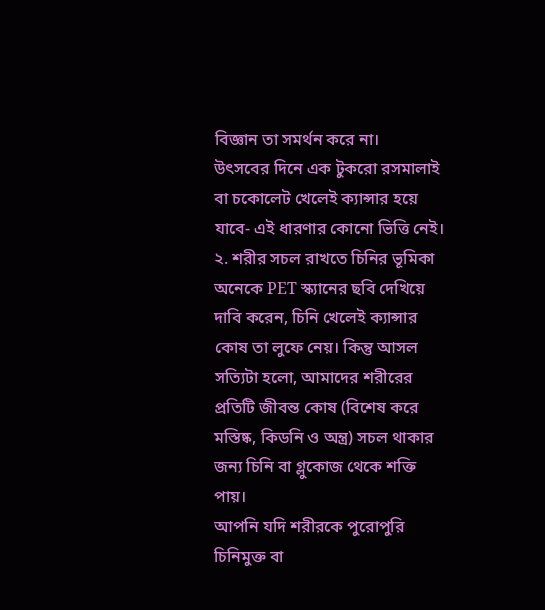বিজ্ঞান তা সমর্থন করে না।
উৎসবের দিনে এক টুকরো রসমালাই বা চকোলেট খেলেই ক্যান্সার হয়ে যাবে- এই ধারণার কোনো ভিত্তি নেই।
২. শরীর সচল রাখতে চিনির ভূমিকা
অনেকে PET স্ক্যানের ছবি দেখিয়ে দাবি করেন, চিনি খেলেই ক্যান্সার কোষ তা লুফে নেয়। কিন্তু আসল সত্যিটা হলো, আমাদের শরীরের প্রতিটি জীবন্ত কোষ (বিশেষ করে মস্তিষ্ক, কিডনি ও অন্ত্র) সচল থাকার জন্য চিনি বা গ্লুকোজ থেকে শক্তি পায়।
আপনি যদি শরীরকে পুরোপুরি চিনিমুক্ত বা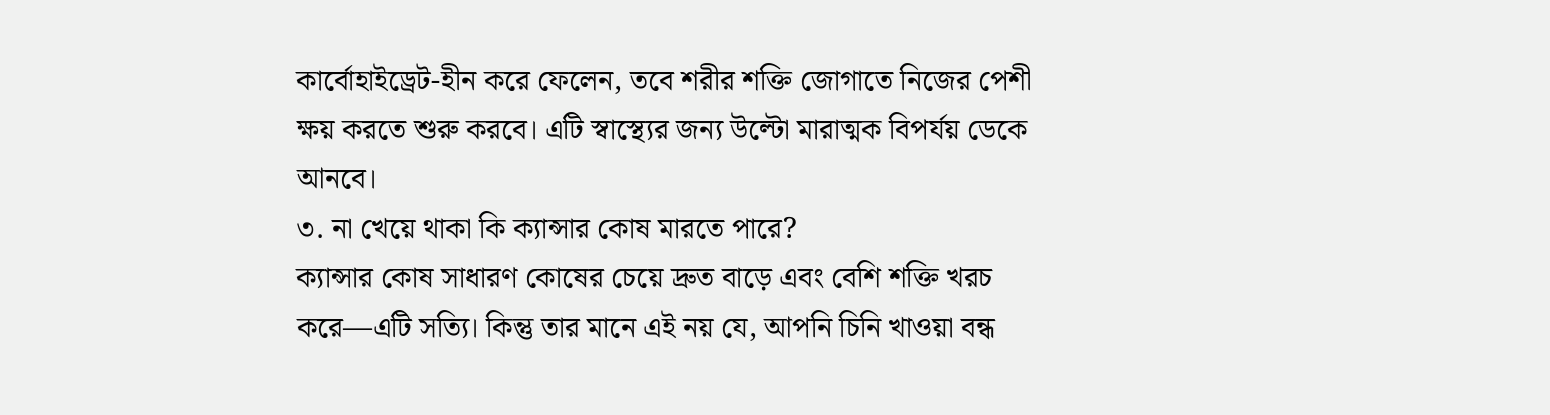কার্বোহাইড্রেট-হীন করে ফেলেন, তবে শরীর শক্তি জোগাতে নিজের পেশী ক্ষয় করতে শুরু করবে। এটি স্বাস্থ্যের জন্য উল্টো মারাত্মক বিপর্যয় ডেকে আনবে।
৩. না খেয়ে থাকা কি ক্যান্সার কোষ মারতে পারে?
ক্যান্সার কোষ সাধারণ কোষের চেয়ে দ্রুত বাড়ে এবং বেশি শক্তি খরচ করে—এটি সত্যি। কিন্তু তার মানে এই নয় যে, আপনি চিনি খাওয়া বন্ধ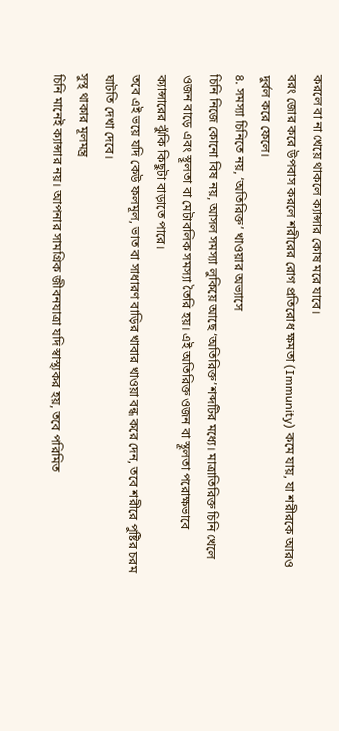করলে বা না খেয়ে থাকলে ক্যান্সার কোষ মরে যাবে।
বরং জোর করে উপবাস করলে শরীরের রোগ প্রতিরোধ ক্ষমতা (Immunity) কমে যায়, যা শরীরকে আরও দুর্বল করে ফেলে।
৪. সমস্যা চিনিতে নয়, ‘অতিরিক্ত’ খাওয়ার অভ্যাসে
চিনি নিজে কোনো বিষ নয়, আসল সমস্যা লুকিয়ে আছে ‘অতিরিক্ত’শব্দটির মধ্যে। মাত্রাতিরিক্ত চিনি খেলে ওজন বাড়ে এবং স্থূলতা বা মেটাবলিক সমস্যা তৈরি হয়। এই অতিরিক্ত ওজন বা স্থূলতা পরোক্ষভাবে ক্যান্সারের ঝুঁকি কিছুটা বাড়াতে পারে।
তবে এই ভয়ে যদি কেউ ফলমূল, ভাত বা সাধারণ বাড়ির খাবার খাওয়া বন্ধ করে দেন, তবে শরীরে পুষ্টির চরম ঘাটতি দেখা দেবে।
সুস্থ থাকার মূলমন্ত্র
চিনি মানেই ক্যান্সার নয়। আপনার সামগ্রিক জীবনযাত্রা যদি স্বাস্থ্যকর হয়, তবে পরিমিত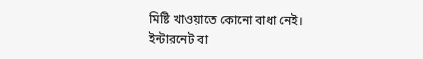মিষ্টি খাওয়াতে কোনো বাধা নেই।
ইন্টারনেট বা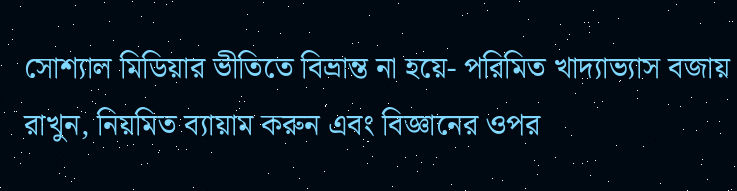সোশ্যাল মিডিয়ার ভীতিতে বিভ্রান্ত না হয়ে- পরিমিত খাদ্যাভ্যাস বজায় রাখুন, নিয়মিত ব্যায়াম করুন এবং বিজ্ঞানের ওপর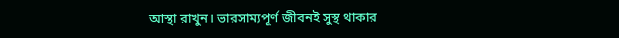আস্থা রাখুন। ভারসাম্যপূর্ণ জীবনই সুস্থ থাকার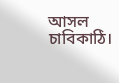আসল চাবিকাঠি।